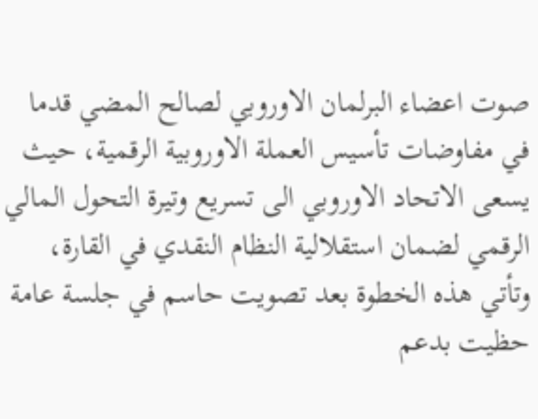صوت اعضاء البرلمان الاوروبي لصالح المضي قدما في مفاوضات تأسيس العملة الاوروبية الرقمية، حيث يسعى الاتحاد الاوروبي الى تسريع وتيرة التحول المالي الرقمي لضمان استقلالية النظام النقدي في القارة، وتأتي هذه الخطوة بعد تصويت حاسم في جلسة عامة حظيت بدعم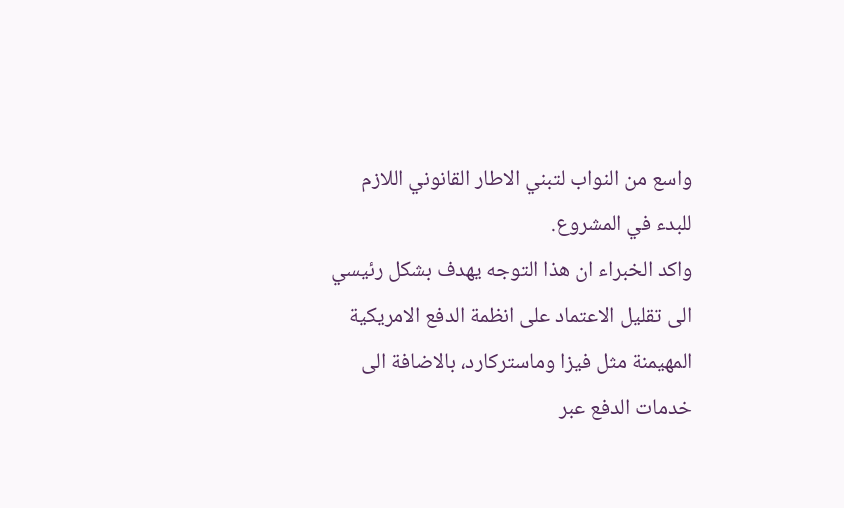واسع من النواب لتبني الاطار القانوني اللازم للبدء في المشروع.
واكد الخبراء ان هذا التوجه يهدف بشكل رئيسي الى تقليل الاعتماد على انظمة الدفع الامريكية المهيمنة مثل فيزا وماستركارد، بالاضافة الى خدمات الدفع عبر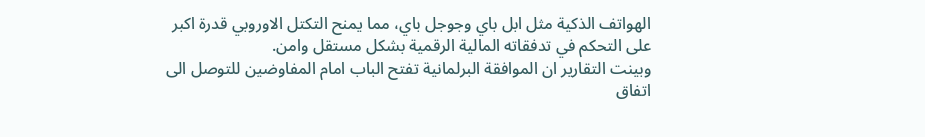الهواتف الذكية مثل ابل باي وجوجل باي، مما يمنح التكتل الاوروبي قدرة اكبر على التحكم في تدفقاته المالية الرقمية بشكل مستقل وامن.
وبينت التقارير ان الموافقة البرلمانية تفتح الباب امام المفاوضين للتوصل الى اتفاق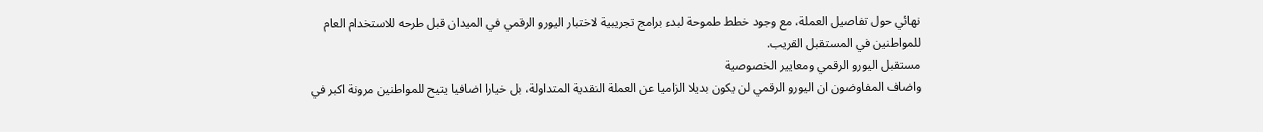نهائي حول تفاصيل العملة، مع وجود خطط طموحة لبدء برامج تجريبية لاختبار اليورو الرقمي في الميدان قبل طرحه للاستخدام العام للمواطنين في المستقبل القريب.
مستقبل اليورو الرقمي ومعايير الخصوصية
واضاف المفاوضون ان اليورو الرقمي لن يكون بديلا الزاميا عن العملة النقدية المتداولة، بل خيارا اضافيا يتيح للمواطنين مرونة اكبر في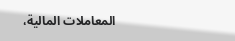المعاملات المالية،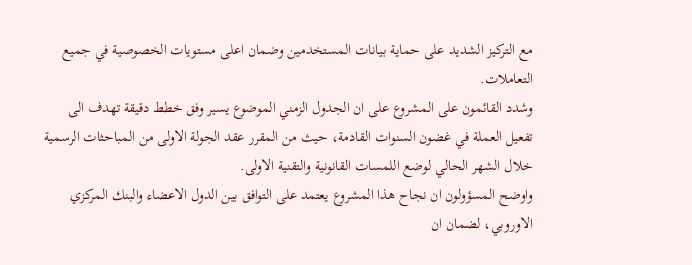مع التركيز الشديد على حماية بيانات المستخدمين وضمان اعلى مستويات الخصوصية في جميع التعاملات.
وشدد القائمون على المشروع على ان الجدول الزمني الموضوع يسير وفق خطط دقيقة تهدف الى تفعيل العملة في غضون السنوات القادمة، حيث من المقرر عقد الجولة الاولى من المباحثات الرسمية خلال الشهر الحالي لوضع اللمسات القانونية والتقنية الاولى.
واوضح المسؤولون ان نجاح هذا المشروع يعتمد على التوافق بين الدول الاعضاء والبنك المركزي الاوروبي، لضمان ان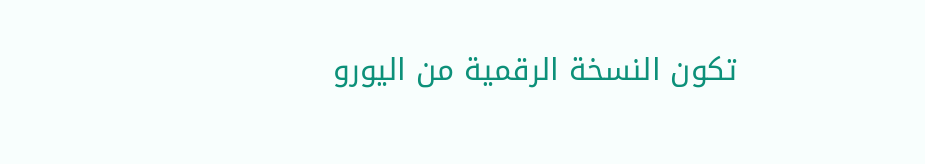تكون النسخة الرقمية من اليورو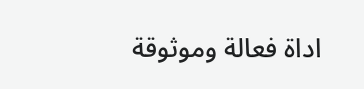اداة فعالة وموثوقة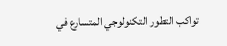تواكب التطور التكنولوجي المتسارع في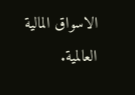الاسواق المالية العالمية.